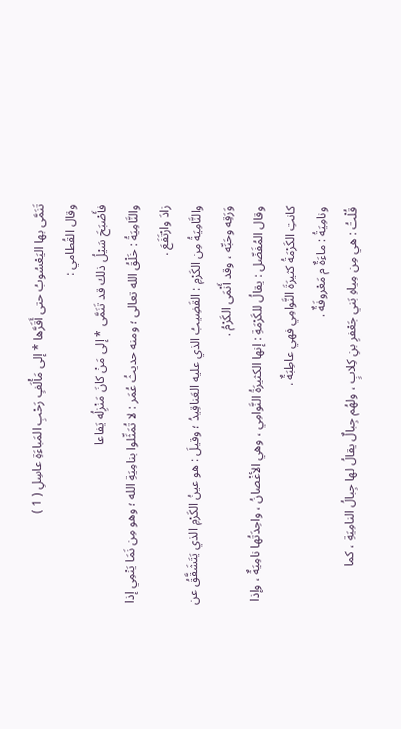تَنَمَّى بها اليَعْسُوبُ حتى أَقَرَّها * إلى مَأْلَفٍ رَحْبِ المَباءَةِ عاسِلِ ( 1 )
وقال القُطامي :
فأَصْبَحَ سَيْلُ ذلك قد تَنَمَّى * إلى مَنْ كانَ مَنْزِلُه يَفاعا
والنَّامِيَةُ : خَلْقُ الله تعالى ؛ ومنه حديثُ عُمَر : لا تُمَثِّلوا بنامِيَةِ الله ؛ وهو مِن نَمَا يَنْمِي إذا زادَ وارْتَفَعَ .
والنَّامِيَةُ مِن الكَرْمِ : القَضِيبُ الذي عليه العَناقِيدُ ؛ وقيلَ : هو عينُ الكَرْمِ الذي يَتَشَقَّقُ عن وَرَقِه وحَبِّه ، وقد أَنْمَى الكَرْمُ .
وقال المُفَضّل : يقالُ للكَرْمَةِ : إنها الكثيرَةُ النَّوامِي ، وهي الأغْصانُ ، واحِدَتُها نامِيَةٌ ، وإذا كانتِ الكَرْمَةُ كثيرَةَ النَّوامِي فهي عاطِبَةٌ .
ونامِيَةُ : ماءَةٌ م مَعْروفَةٌ .
قُلْتُ : هي مِن مِياهِ بَني جَعْفرِ بنِ كِلابٍ ، ولهُم جِبالٌ يقالُ لها جِبالُ النامِيَةِ ، كما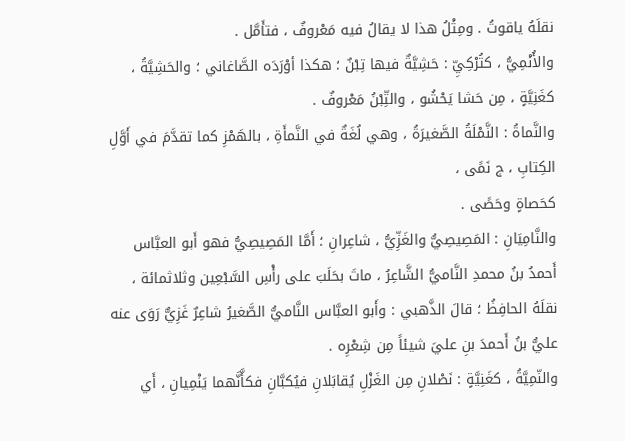نقلَهُ ياقوتُ . ومِثْلُ هذا لا يقالُ فيه مَعْروفٌ ، فتأَمَّل .
والأُنْمِيُّ ، كتُرْكِيِّ : حَشِيَّةٌ فيها تِبْنٌ ؛ هكذا أوْرَدَه الصَّاغاني ؛ والحَشِيَّةُ ، كغَنِيَّةٍ ، مِن حَشا يَحْشُو ، والتِّبْنُ مَعْروفٌ .
والنَّماةُ : النَّمْلَةُ الصَّغيرَةُ ، وهي لُغَةٌ في النَّمأَةِ ، بالهَمْزِ كما تقدَّمَ في أَوَّلِ الكِتابِ ، ج نَمًى ،
كحَصاةٍ وحَصًى .
والنَّامِيَانِ : المَصِيصِيُّ والغَزِّيُّ ، شاعِرانِ ؛ أَمَّا المَصِيصِيُّ فهو أَبو العبَّاس أَحمدُ بنُ محمدِ النَّاميُّ الشَّاعِرُ ، ماتَ بحَلَبَ على رأْسِ السَّبْعِين وثلاثمائة ، نقلَهُ الحافِظُ ؛ قالَ الذَّهبي : وأَبو العبَّاس النَّاميُّ الصَّغيرُ شاعِرٌ غَزِيٌّ رَوَى عنه عليُّ بنُ أَحمدَ بنِ عليَ شيئاً مِن شِعْرِه .
والنّمِيَّةُ ، كغَنِيَّةٍ : نَصْلانِ مِن الغَزْلِ يُقابَلانِ فيُكبَّانِ فكأَّنَّهما يَنْمِيانِ ، أَي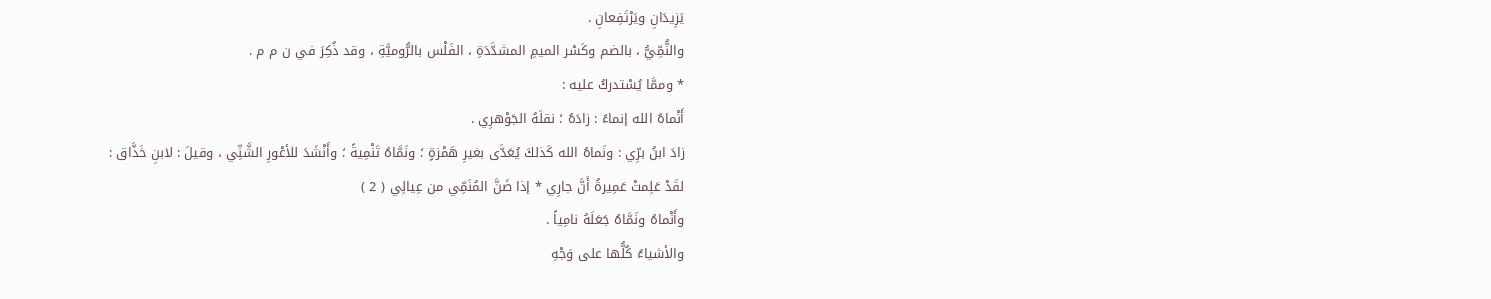يَزِيدَانِ ويَرْتَفِعانِ .
والنُّمِّيُّ ، بالضم وكَسْر الميمِ المشدَّدَةِ ، الفَلْس بالرُّوميَّةِ ، وقد ذُكِرَ في ن م م .
* وممَّا يُسْتدركُ عليه :
أَنْماهُ الله إنماءً : زادَهُ ؛ نقلَهُ الجَوْهرِي .
زادَ ابنُ برِّي : ونَماهُ الله كَذلكَ يُعَدَّى بغيرِ هَمْزةٍ ؛ ونَمَّاهُ تَنْمِيةً ؛ وأَنْشَدَ للأعْورِ الشَّنِّي ، وقيلَ : لابنِ خَذَّاق :
لقَدْ عَلِمتْ عَمِيرةُ أَنَّ جارِي * إذا ضَنَّ المُنَمِّي من عِيالِي ( 2 )
وأَنْماهُ ونَمَّاهُ جَعَلَهُ نامِياً .
والأشياءُ كُلُّها على وَجْهِ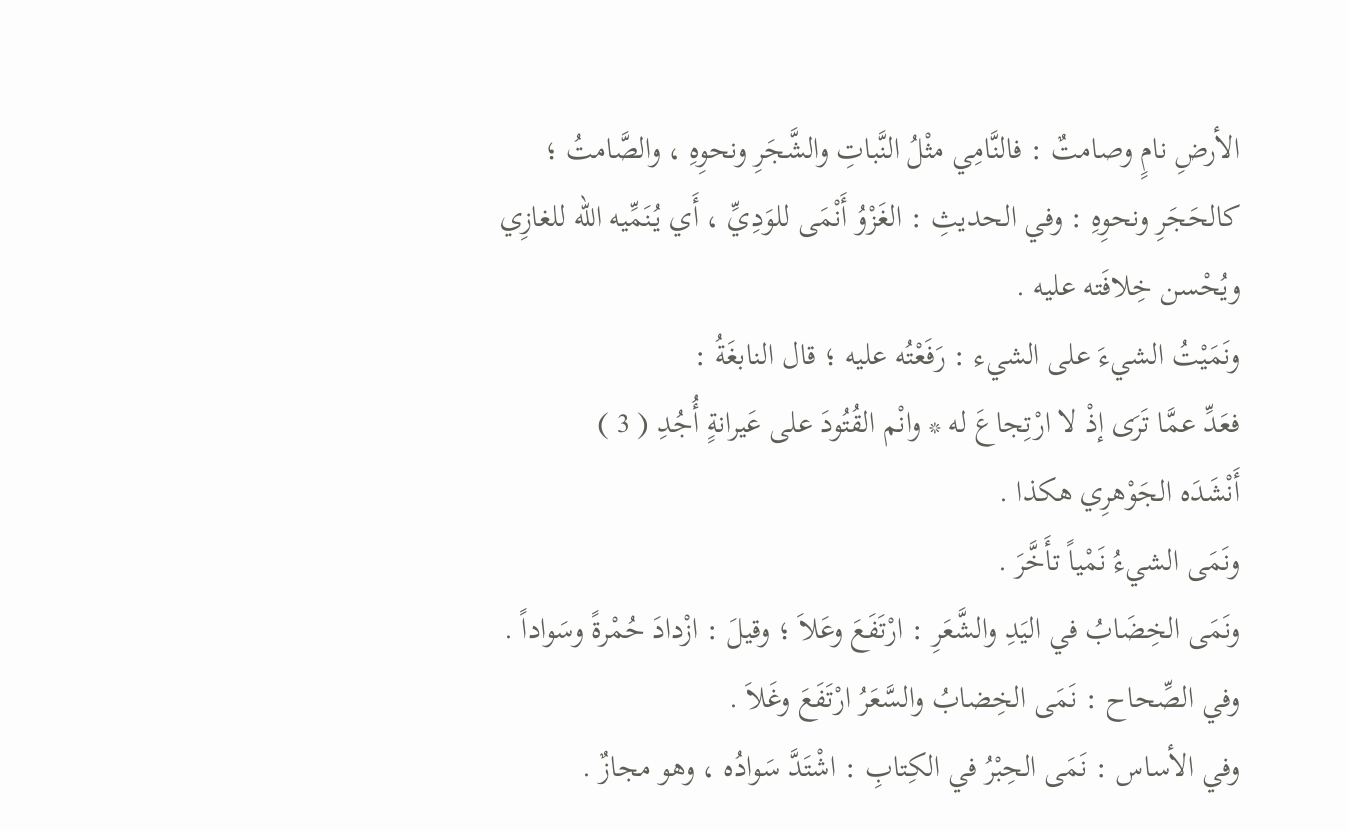الأرضِ نامٍ وصامتٌ : فالنَّامِي مثْلُ النَّباتِ والشَّجَرِ ونحوِهِ ، والصَّامتُ ؛ كالحَجَرِ ونحوِهِ : وفي الحديثِ : الغَزْوُ أَنْمَى للوَدِيِّ ، أَي يُنَمِّيه الله للغازِي ويُحْسن خِلافَته عليه .
ونَمَيْتُ الشيءَ على الشيء : رَفَعْتُه عليه ؛ قال النابغَةُ :
فعَدِّ عمَّا تَرَى إذْ لا ارْتِجاعَ له * وانْم القُتُودَ على عَيرانةٍ أُجُدِ ( 3 )
أَنْشَدَه الجَوْهرِي هكذا .
ونَمَى الشيءُ نَمْياً تأَخَّرَ .
ونَمَى الخِضَابُ في اليَدِ والشَّعَرِ : ارْتَفَعَ وعَلاَ ؛ وقيلَ : ازْدادَ حُمْرةً وسَواداً .
وفي الصِّحاح : نَمَى الخِضابُ والسَّعَرُ ارْتَفَعَ وغَلاَ .
وفي الأساس : نَمَى الحِبْرُ في الكِتابِ : اشْتَدَّ سَوادُه ، وهو مجازٌ .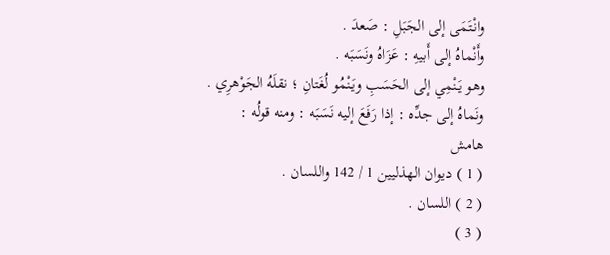وانْتَمَى إلى الجَبَلِ : صَعدَ .
وأَنْماهُ إلى أَبيهِ : عَزَاهُ ونَسَبَه .
وهو يَنْمِي إلى الحَسَبِ ويَنْمُو لُغَتانِ ؛ نقلَهُ الجَوْهرِي .
ونَماهُ إلى جدِّه : إذا رَفَعَ إليه نَسَبَه : ومنه قولُه :
هامش
( 1 ) ديوان الهذليين 1 / 142 واللسان .
( 2 ) اللسان .
( 3 )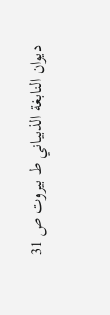ديوان النابغة الذبياني ط بيروت ص 31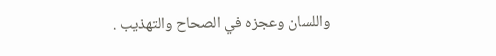واللسان وعجزه في الصحاح والتهذيب .